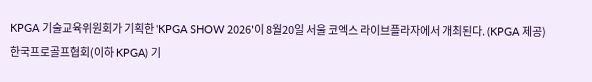KPGA 기술교육위원회가 기획한 'KPGA SHOW 2026'이 8월20일 서울 코엑스 라이브플라자에서 개최된다. (KPGA 제공)
한국프로골프협회(이하 KPGA) 기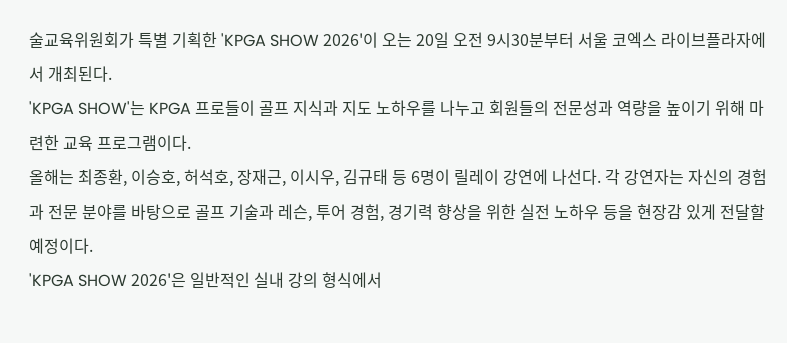술교육위원회가 특별 기획한 'KPGA SHOW 2026'이 오는 20일 오전 9시30분부터 서울 코엑스 라이브플라자에서 개최된다.
'KPGA SHOW'는 KPGA 프로들이 골프 지식과 지도 노하우를 나누고 회원들의 전문성과 역량을 높이기 위해 마련한 교육 프로그램이다.
올해는 최종환, 이승호, 허석호, 장재근, 이시우, 김규태 등 6명이 릴레이 강연에 나선다. 각 강연자는 자신의 경험과 전문 분야를 바탕으로 골프 기술과 레슨, 투어 경험, 경기력 향상을 위한 실전 노하우 등을 현장감 있게 전달할 예정이다.
'KPGA SHOW 2026'은 일반적인 실내 강의 형식에서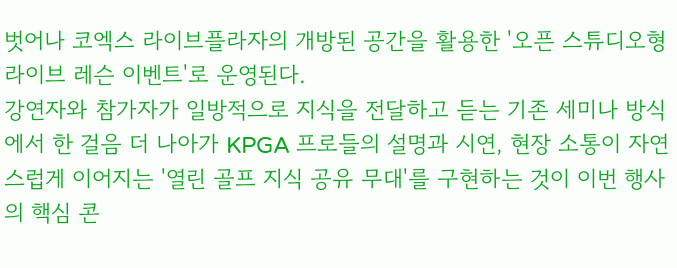벗어나 코엑스 라이브플라자의 개방된 공간을 활용한 '오픈 스튜디오형 라이브 레슨 이벤트'로 운영된다.
강연자와 참가자가 일방적으로 지식을 전달하고 듣는 기존 세미나 방식에서 한 걸음 더 나아가 KPGA 프로들의 설명과 시연, 현장 소통이 자연스럽게 이어지는 '열린 골프 지식 공유 무대'를 구현하는 것이 이번 행사의 핵심 콘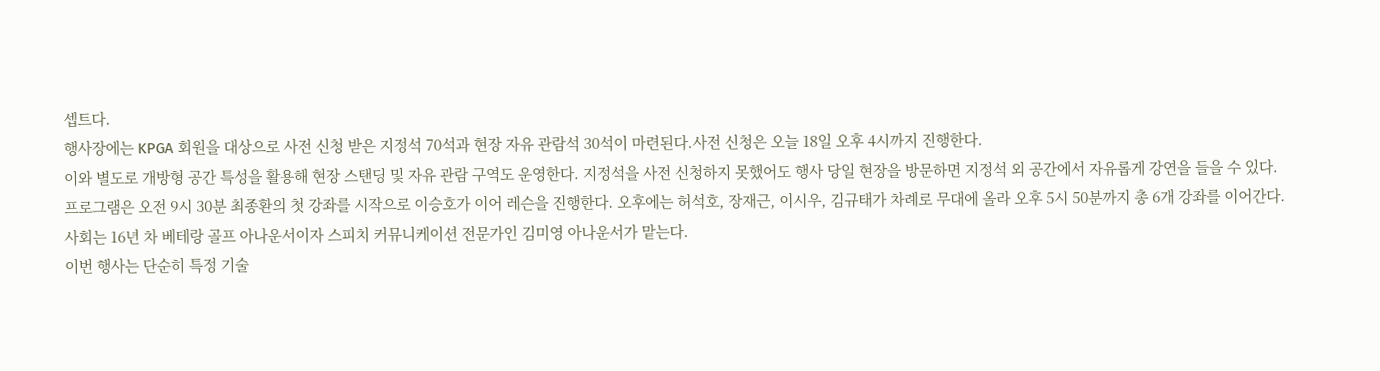셉트다.
행사장에는 KPGA 회원을 대상으로 사전 신청 받은 지정석 70석과 현장 자유 관람석 30석이 마련된다.사전 신청은 오늘 18일 오후 4시까지 진행한다.
이와 별도로 개방형 공간 특성을 활용해 현장 스탠딩 및 자유 관람 구역도 운영한다. 지정석을 사전 신청하지 못했어도 행사 당일 현장을 방문하면 지정석 외 공간에서 자유롭게 강연을 들을 수 있다.
프로그램은 오전 9시 30분 최종환의 첫 강좌를 시작으로 이승호가 이어 레슨을 진행한다. 오후에는 허석호, 장재근, 이시우, 김규태가 차례로 무대에 올라 오후 5시 50분까지 총 6개 강좌를 이어간다.
사회는 16년 차 베테랑 골프 아나운서이자 스피치 커뮤니케이션 전문가인 김미영 아나운서가 맡는다.
이번 행사는 단순히 특정 기술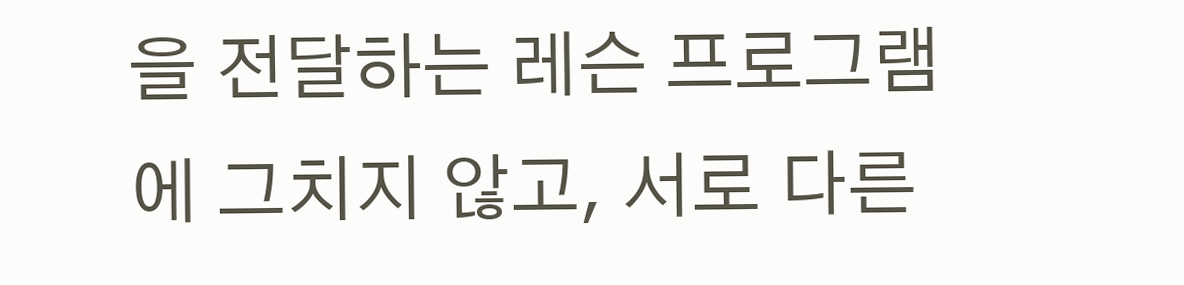을 전달하는 레슨 프로그램에 그치지 않고, 서로 다른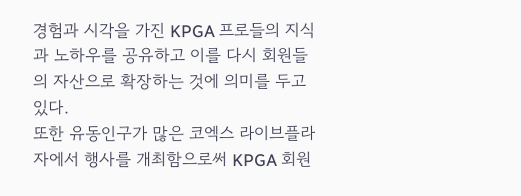경험과 시각을 가진 KPGA 프로들의 지식과 노하우를 공유하고 이를 다시 회원들의 자산으로 확장하는 것에 의미를 두고 있다.
또한 유동인구가 많은 코엑스 라이브플라자에서 행사를 개최함으로써 KPGA 회원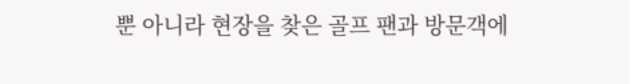뿐 아니라 현장을 찾은 골프 팬과 방문객에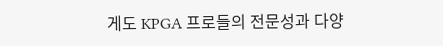게도 KPGA 프로들의 전문성과 다양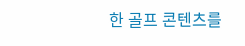한 골프 콘텐츠를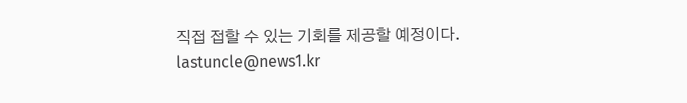직접 접할 수 있는 기회를 제공할 예정이다.
lastuncle@news1.kr